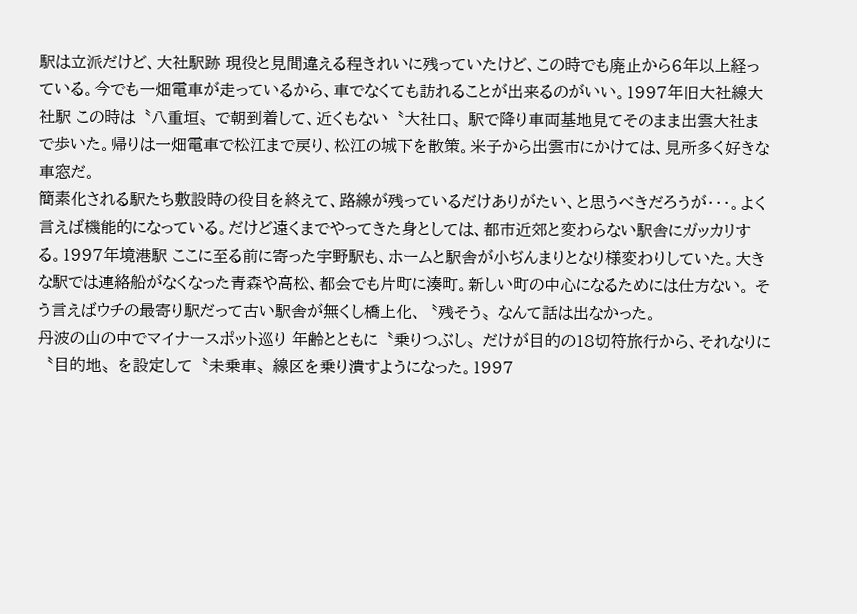駅は立派だけど、大社駅跡 現役と見間違える程きれいに残っていたけど、この時でも廃止から6年以上経っている。今でも一畑電車が走っているから、車でなくても訪れることが出来るのがいい。1997年旧大社線大社駅 この時は〝八重垣〟で朝到着して、近くもない〝大社口〟駅で降り車両基地見てそのまま出雲大社まで歩いた。帰りは一畑電車で松江まで戻り、松江の城下を散策。米子から出雲市にかけては、見所多く好きな車窓だ。
簡素化される駅たち敷設時の役目を終えて、路線が残っているだけありがたい、と思うべきだろうが・・・。よく言えば機能的になっている。だけど遠くまでやってきた身としては、都市近郊と変わらない駅舎にガッカリする。1997年境港駅 ここに至る前に寄った宇野駅も、ホームと駅舎が小ぢんまりとなり様変わりしていた。大きな駅では連絡船がなくなった青森や高松、都会でも片町に湊町。新しい町の中心になるためには仕方ない。 そう言えばウチの最寄り駅だって古い駅舎が無くし橋上化、〝残そう〟なんて話は出なかった。
丹波の山の中でマイナースポット巡り 年齢とともに〝乗りつぶし〟だけが目的の18切符旅行から、それなりに〝目的地〟を設定して〝未乗車〟線区を乗り潰すようになった。1997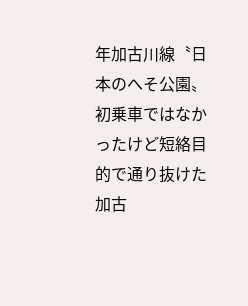年加古川線〝日本のへそ公園〟 初乗車ではなかったけど短絡目的で通り抜けた加古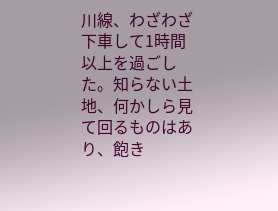川線、わざわざ下車して1時間以上を過ごした。知らない土地、何かしら見て回るものはあり、飽き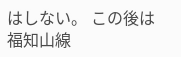はしない。 この後は福知山線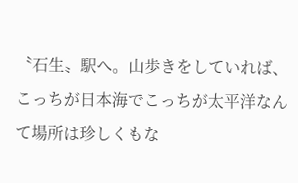〝石生〟駅へ。山歩きをしていれば、こっちが日本海でこっちが太平洋なんて場所は珍しくもな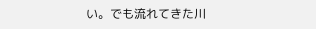い。でも流れてきた川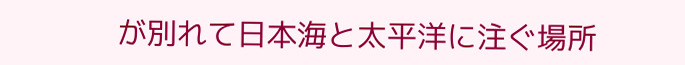が別れて日本海と太平洋に注ぐ場所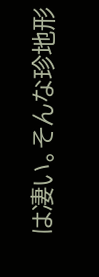は凄い。そんな珍地形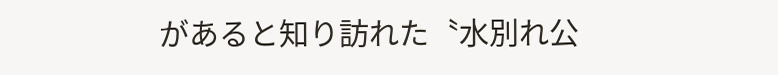があると知り訪れた〝水別れ公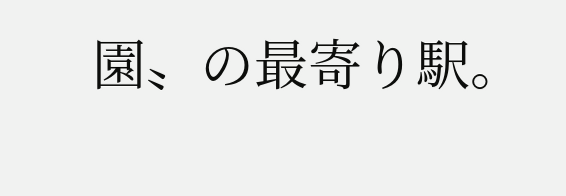園〟の最寄り駅。